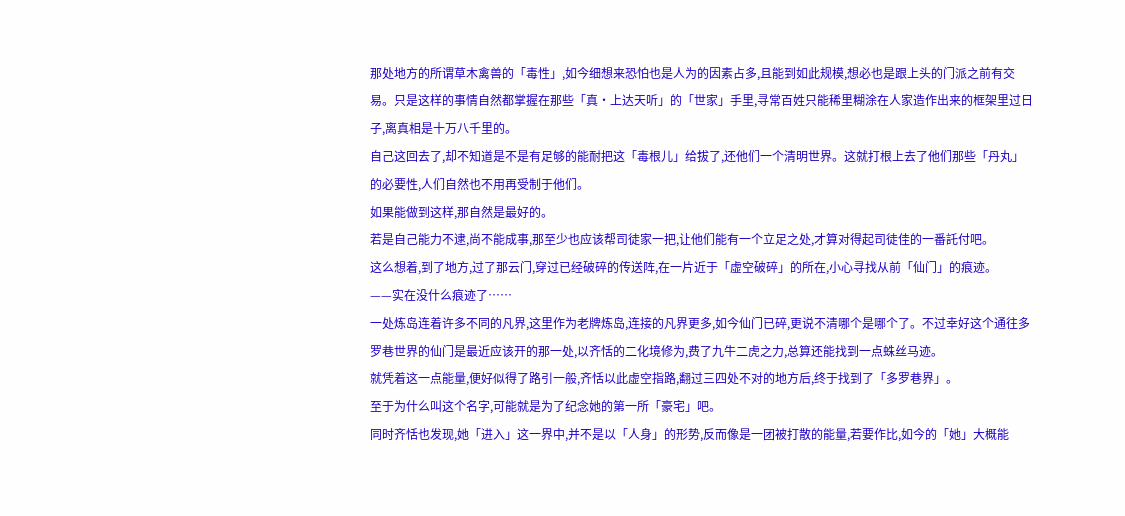那处地方的所谓草木禽兽的「毒性」,如今细想来恐怕也是人为的因素占多,且能到如此规模,想必也是跟上头的门派之前有交易。只是这样的事情自然都掌握在那些「真·上达天听」的「世家」手里,寻常百姓只能稀里糊涂在人家造作出来的框架里过日子,离真相是十万八千里的。
自己这回去了,却不知道是不是有足够的能耐把这「毒根儿」给拔了,还他们一个清明世界。这就打根上去了他们那些「丹丸」的必要性,人们自然也不用再受制于他们。
如果能做到这样,那自然是最好的。
若是自己能力不逮,尚不能成事,那至少也应该帮司徒家一把,让他们能有一个立足之处,才算对得起司徒佳的一番託付吧。
这么想着,到了地方,过了那云门,穿过已经破碎的传送阵,在一片近于「虚空破碎」的所在,小心寻找从前「仙门」的痕迹。
——实在没什么痕迹了……
一处炼岛连着许多不同的凡界,这里作为老牌炼岛,连接的凡界更多,如今仙门已碎,更说不清哪个是哪个了。不过幸好这个通往多罗巷世界的仙门是最近应该开的那一处,以齐恬的二化境修为,费了九牛二虎之力,总算还能找到一点蛛丝马迹。
就凭着这一点能量,便好似得了路引一般,齐恬以此虚空指路,翻过三四处不对的地方后,终于找到了「多罗巷界」。
至于为什么叫这个名字,可能就是为了纪念她的第一所「豪宅」吧。
同时齐恬也发现,她「进入」这一界中,并不是以「人身」的形势,反而像是一团被打散的能量,若要作比,如今的「她」大概能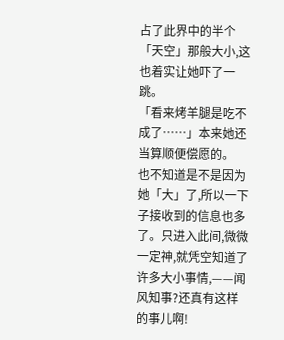占了此界中的半个「天空」那般大小,这也着实让她吓了一跳。
「看来烤羊腿是吃不成了……」本来她还当算顺便偿愿的。
也不知道是不是因为她「大」了,所以一下子接收到的信息也多了。只进入此间,微微一定神,就凭空知道了许多大小事情,——闻风知事?还真有这样的事儿啊!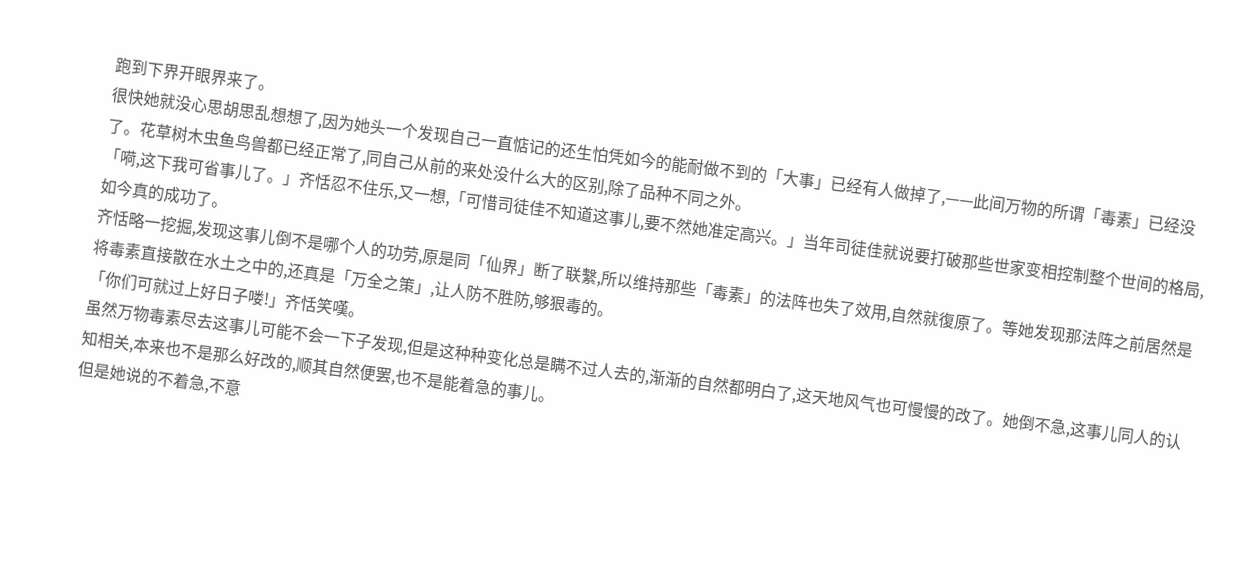跑到下界开眼界来了。
很快她就没心思胡思乱想想了,因为她头一个发现自己一直惦记的还生怕凭如今的能耐做不到的「大事」已经有人做掉了,——此间万物的所谓「毒素」已经没了。花草树木虫鱼鸟兽都已经正常了,同自己从前的来处没什么大的区别,除了品种不同之外。
「嗬,这下我可省事儿了。」齐恬忍不住乐,又一想,「可惜司徒佳不知道这事儿,要不然她准定高兴。」当年司徒佳就说要打破那些世家变相控制整个世间的格局,如今真的成功了。
齐恬略一挖掘,发现这事儿倒不是哪个人的功劳,原是同「仙界」断了联繫,所以维持那些「毒素」的法阵也失了效用,自然就復原了。等她发现那法阵之前居然是将毒素直接散在水土之中的,还真是「万全之策」,让人防不胜防,够狠毒的。
「你们可就过上好日子喽!」齐恬笑嘆。
虽然万物毒素尽去这事儿可能不会一下子发现,但是这种种变化总是瞒不过人去的,渐渐的自然都明白了,这天地风气也可慢慢的改了。她倒不急,这事儿同人的认知相关,本来也不是那么好改的,顺其自然便罢,也不是能着急的事儿。
但是她说的不着急,不意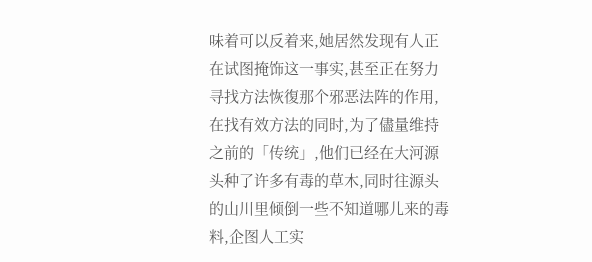味着可以反着来,她居然发现有人正在试图掩饰这一事实,甚至正在努力寻找方法恢復那个邪恶法阵的作用,在找有效方法的同时,为了儘量维持之前的「传统」,他们已经在大河源头种了许多有毒的草木,同时往源头的山川里倾倒一些不知道哪儿来的毒料,企图人工实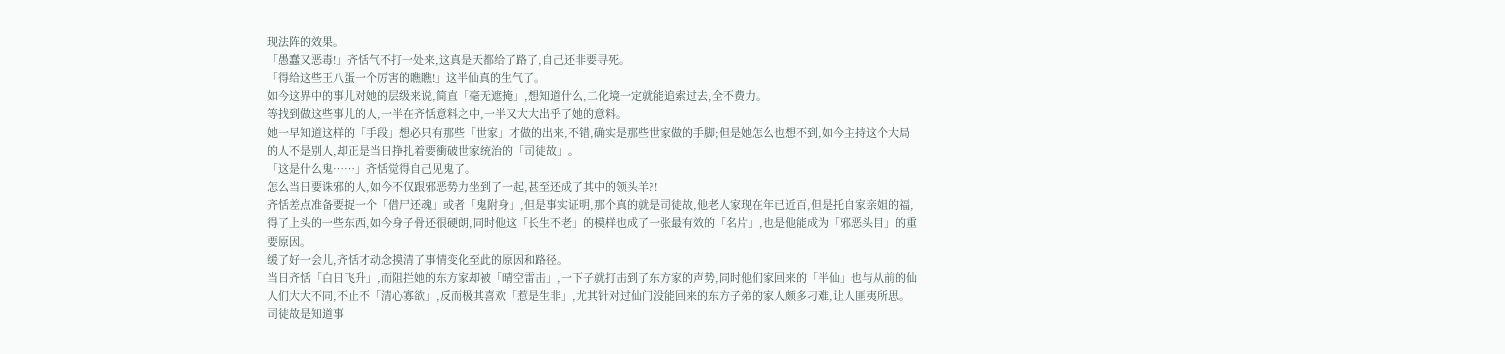现法阵的效果。
「愚蠢又恶毒!」齐恬气不打一处来,这真是天都给了路了,自己还非要寻死。
「得给这些王八蛋一个厉害的瞧瞧!」这半仙真的生气了。
如今这界中的事儿对她的层级来说,简直「毫无遮掩」,想知道什么,二化境一定就能追索过去,全不费力。
等找到做这些事儿的人,一半在齐恬意料之中,一半又大大出乎了她的意料。
她一早知道这样的「手段」想必只有那些「世家」才做的出来,不错,确实是那些世家做的手脚;但是她怎么也想不到,如今主持这个大局的人不是别人,却正是当日挣扎着要衝破世家统治的「司徒故」。
「这是什么鬼……」齐恬觉得自己见鬼了。
怎么当日要诛邪的人,如今不仅跟邪恶势力坐到了一起,甚至还成了其中的领头羊?!
齐恬差点准备要捉一个「借尸还魂」或者「鬼附身」,但是事实证明,那个真的就是司徒故,他老人家现在年已近百,但是托自家亲姐的福,得了上头的一些东西,如今身子骨还很硬朗,同时他这「长生不老」的模样也成了一张最有效的「名片」,也是他能成为「邪恶头目」的重要原因。
缓了好一会儿,齐恬才动念摸清了事情变化至此的原因和路径。
当日齐恬「白日飞升」,而阻拦她的东方家却被「晴空雷击」,一下子就打击到了东方家的声势,同时他们家回来的「半仙」也与从前的仙人们大大不同,不止不「清心寡欲」,反而极其喜欢「惹是生非」,尤其针对过仙门没能回来的东方子弟的家人颇多刁难,让人匪夷所思。
司徒故是知道事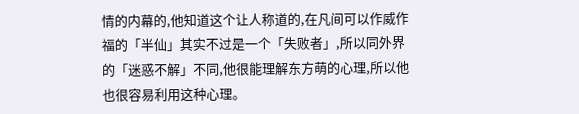情的内幕的,他知道这个让人称道的,在凡间可以作威作福的「半仙」其实不过是一个「失败者」,所以同外界的「迷惑不解」不同,他很能理解东方萌的心理,所以他也很容易利用这种心理。